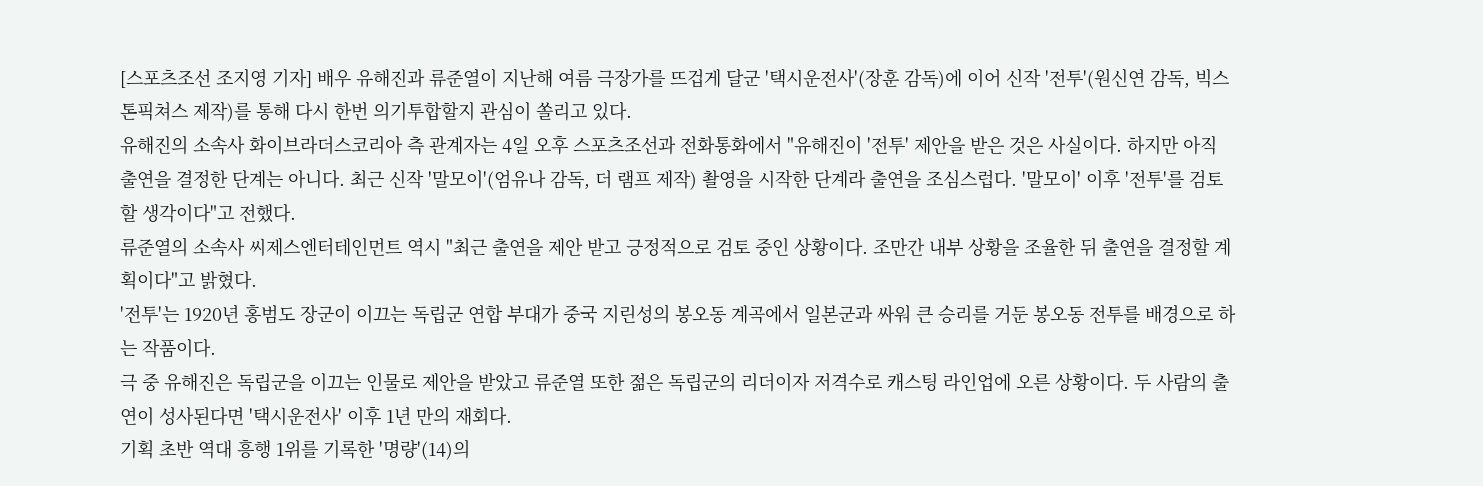[스포츠조선 조지영 기자] 배우 유해진과 류준열이 지난해 여름 극장가를 뜨겁게 달군 '택시운전사'(장훈 감독)에 이어 신작 '전투'(원신연 감독, 빅스톤픽쳐스 제작)를 통해 다시 한번 의기투합할지 관심이 쏠리고 있다.
유해진의 소속사 화이브라더스코리아 측 관계자는 4일 오후 스포츠조선과 전화통화에서 "유해진이 '전투' 제안을 받은 것은 사실이다. 하지만 아직 출연을 결정한 단계는 아니다. 최근 신작 '말모이'(엄유나 감독, 더 램프 제작) 촬영을 시작한 단계라 출연을 조심스럽다. '말모이' 이후 '전투'를 검토할 생각이다"고 전했다.
류준열의 소속사 씨제스엔터테인먼트 역시 "최근 출연을 제안 받고 긍정적으로 검토 중인 상황이다. 조만간 내부 상황을 조율한 뒤 출연을 결정할 계획이다"고 밝혔다.
'전투'는 1920년 홍범도 장군이 이끄는 독립군 연합 부대가 중국 지린성의 봉오동 계곡에서 일본군과 싸워 큰 승리를 거둔 봉오동 전투를 배경으로 하는 작품이다.
극 중 유해진은 독립군을 이끄는 인물로 제안을 받았고 류준열 또한 젊은 독립군의 리더이자 저격수로 캐스팅 라인업에 오른 상황이다. 두 사람의 출연이 성사된다면 '택시운전사' 이후 1년 만의 재회다.
기획 초반 역대 흥행 1위를 기록한 '명량'(14)의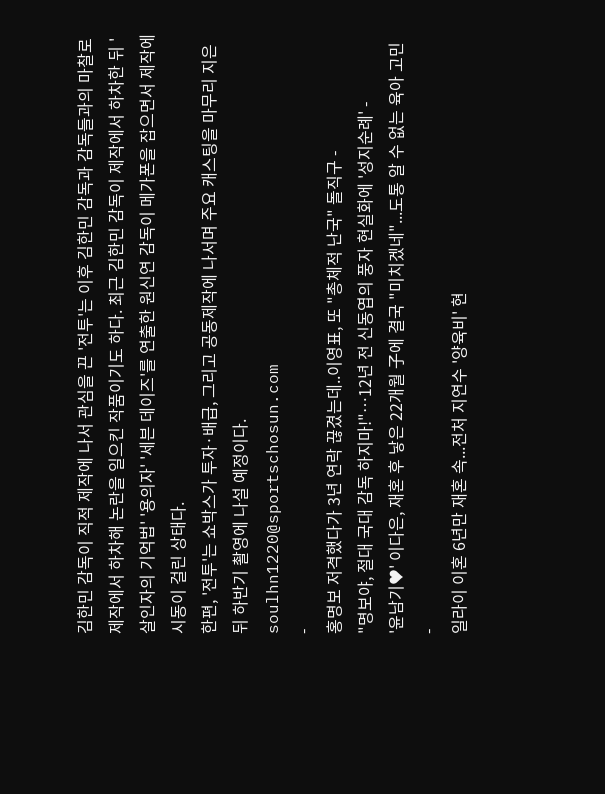김한민 감독이 직적 제작에 나서 관심을 끈 '전투'는 이후 김한민 감독과 감독들과의 마찰로 제작에서 하차해 논란을 일으킨 작품이기도 하다. 최근 김한민 감독이 제작에서 하차한 뒤 '살인자의 기억법' '용의자' '세븐 데이즈'를 연출한 원신연 감독이 메가폰을 잡으면서 제작에 시동이 걸린 상태다.
한편, '전투'는 쇼박스가 투자·배급, 그리고 공동제작에 나서며 주요 캐스팅을 마무리 지은 뒤 하반기 촬영에 나설 예정이다.
soulhn1220@sportschosun.com
-
홍명보 저격했다가 3년 연락 끊겼는데..이영표, 또 "총체적 난국" 돌직구 -
"명보야, 절대 국대 감독 하지마!"…12년 전 신동엽의 풍자 현실화에 '성지순례' -
'윤남기♥' 이다은, 재혼 후 낳은 22개월 子에 결국 "미치겠네"...도통 알 수 없는 육아 고민 -
일라이 이혼 6년만 재혼 속...전처 지연수 '양육비' 현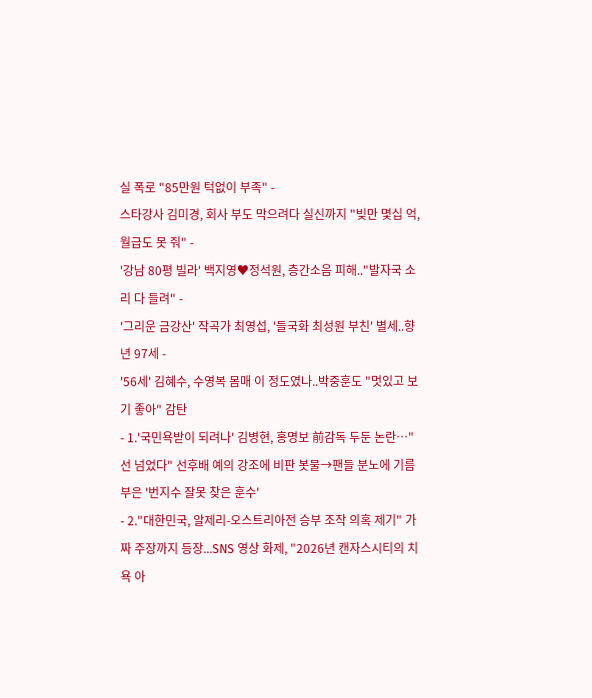실 폭로 "85만원 턱없이 부족" -
스타강사 김미경, 회사 부도 막으려다 실신까지 "빚만 몇십 억, 월급도 못 줘" -
'강남 80평 빌라' 백지영♥정석원, 층간소음 피해.."발자국 소리 다 들려" -
'그리운 금강산' 작곡가 최영섭, '들국화 최성원 부친' 별세..향년 97세 -
'56세' 김혜수, 수영복 몸매 이 정도였나..박중훈도 "멋있고 보기 좋아" 감탄
- 1.'국민욕받이 되려나' 김병현, 홍명보 前감독 두둔 논란…"선 넘었다" 선후배 예의 강조에 비판 봇물→팬들 분노에 기름 부은 '번지수 잘못 찾은 훈수'
- 2."대한민국, 알제리-오스트리아전 승부 조작 의혹 제기" 가짜 주장까지 등장...SNS 영상 화제, "2026년 캔자스시티의 치욕 아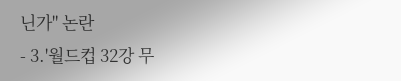닌가" 논란
- 3.'월드컵 32강 무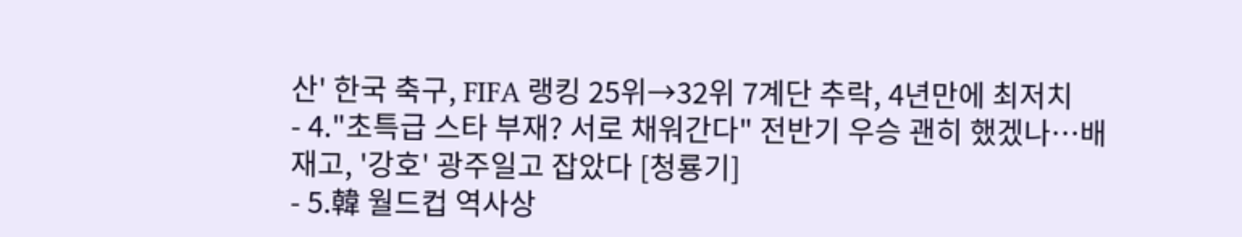산' 한국 축구, FIFA 랭킹 25위→32위 7계단 추락, 4년만에 최저치
- 4."초특급 스타 부재? 서로 채워간다" 전반기 우승 괜히 했겠나…배재고, '강호' 광주일고 잡았다 [청룡기]
- 5.韓 월드컵 역사상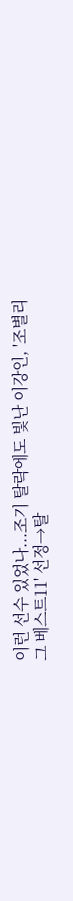이런 선수 있었나...조기 탈락에도 빛난 이강인, '조별리그 베스트11' 선정→탈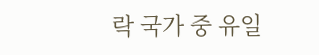락 국가 중 유일